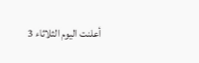أعلنت اليوم الثلاثاء 3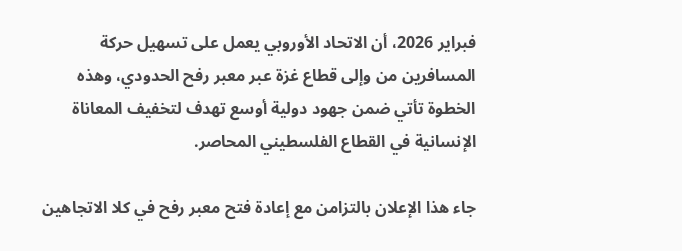فبراير 2026، أن الاتحاد الأوروبي يعمل على تسهيل حركة المسافرين من وإلى قطاع غزة عبر معبر رفح الحدودي، وهذه الخطوة تأتي ضمن جهود دولية أوسع تهدف لتخفيف المعاناة الإنسانية في القطاع الفلسطيني المحاصر.

جاء هذا الإعلان بالتزامن مع إعادة فتح معبر رفح في كلا الاتجاهين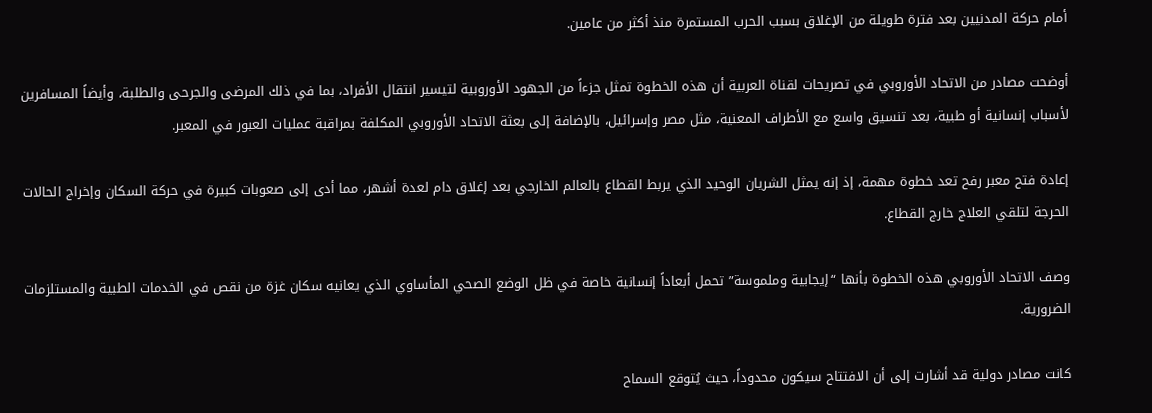أمام حركة المدنيين بعد فترة طويلة من الإغلاق بسبب الحرب المستمرة منذ أكثر من عامين.

أوضحت مصادر من الاتحاد الأوروبي في تصريحات لقناة العربية أن هذه الخطوة تمثل جزءاً من الجهود الأوروبية لتيسير انتقال الأفراد، بما في ذلك المرضى والجرحى والطلبة، وأيضاً المسافرين لأسباب إنسانية أو طبية، بعد تنسيق واسع مع الأطراف المعنية، مثل مصر وإسرائيل، بالإضافة إلى بعثة الاتحاد الأوروبي المكلفة بمراقبة عمليات العبور في المعبر.

إعادة فتح معبر رفح تعد خطوة مهمة، إذ إنه يمثل الشريان الوحيد الذي يربط القطاع بالعالم الخارجي بعد إغلاق دام لعدة أشهر، مما أدى إلى صعوبات كبيرة في حركة السكان وإخراج الحالات الحرجة لتلقي العلاج خارج القطاع.

وصف الاتحاد الأوروبي هذه الخطوة بأنها “إيجابية وملموسة” تحمل أبعاداً إنسانية خاصة في ظل الوضع الصحي المأساوي الذي يعانيه سكان غزة من نقص في الخدمات الطبية والمستلزمات الضرورية.

كانت مصادر دولية قد أشارت إلى أن الافتتاح سيكون محدوداً، حيث يُتوقع السماح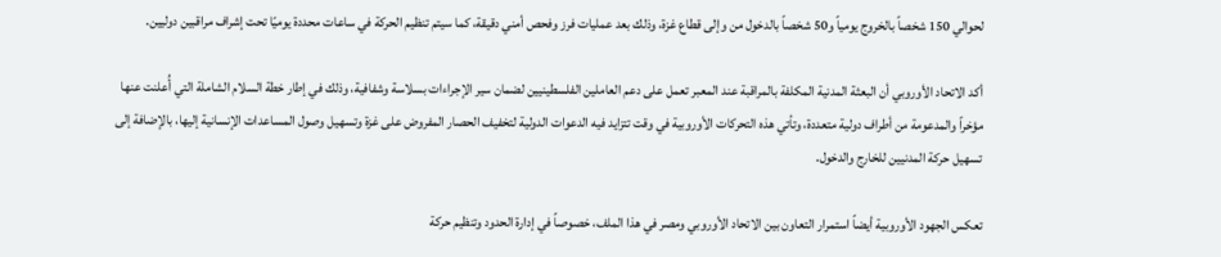لحوالي 150 شخصاً بالخروج يومياً و50 شخصاً بالدخول من وإلى قطاع غزة، وذلك بعد عمليات فرز وفحص أمني دقيقة، كما سيتم تنظيم الحركة في ساعات محددة يوميًا تحت إشراف مراقبين دوليين.

أكد الاتحاد الأوروبي أن البعثة المدنية المكلفة بالمراقبة عند المعبر تعمل على دعم العاملين الفلسطينيين لضمان سير الإجراءات بسلاسة وشفافية، وذلك في إطار خطة السلام الشاملة التي أُعلنت عنها مؤخراً والمدعومة من أطراف دولية متعددة، وتأتي هذه التحركات الأوروبية في وقت تتزايد فيه الدعوات الدولية لتخفيف الحصار المفروض على غزة وتسهيل وصول المساعدات الإنسانية إليها، بالإضافة إلى تسهيل حركة المدنيين للخارج والدخول.

تعكس الجهود الأوروبية أيضاً استمرار التعاون بين الاتحاد الأوروبي ومصر في هذا الملف، خصوصاً في إدارة الحدود وتنظيم حركة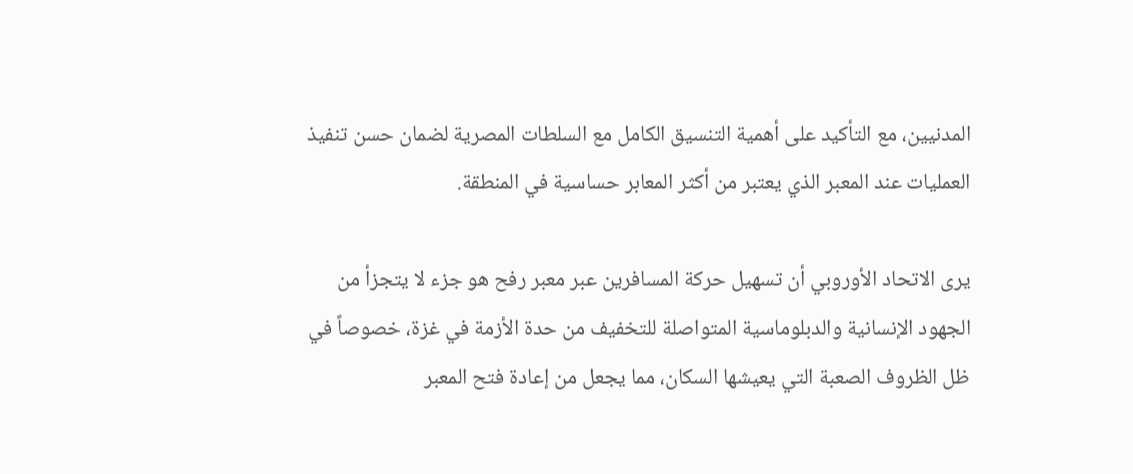المدنيين، مع التأكيد على أهمية التنسيق الكامل مع السلطات المصرية لضمان حسن تنفيذ العمليات عند المعبر الذي يعتبر من أكثر المعابر حساسية في المنطقة.

يرى الاتحاد الأوروبي أن تسهيل حركة المسافرين عبر معبر رفح هو جزء لا يتجزأ من الجهود الإنسانية والدبلوماسية المتواصلة للتخفيف من حدة الأزمة في غزة، خصوصاً في ظل الظروف الصعبة التي يعيشها السكان، مما يجعل من إعادة فتح المعبر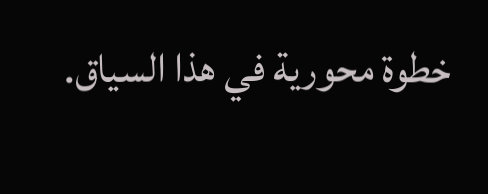خطوة محورية في هذا السياق.